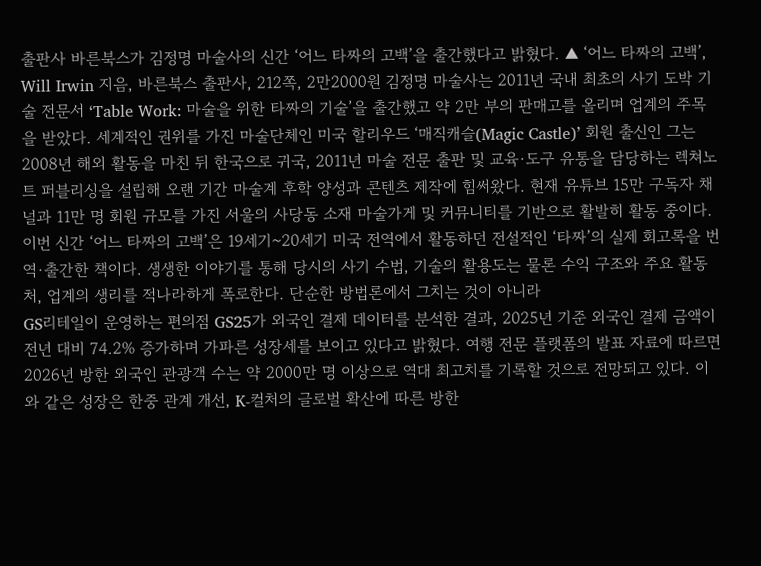출판사 바른북스가 김정명 마술사의 신간 ‘어느 타짜의 고백’을 출간했다고 밝혔다. ▲ ‘어느 타짜의 고백’, Will Irwin 지음, 바른북스 출판사, 212쪽, 2만2000원 김정명 마술사는 2011년 국내 최초의 사기 도박 기술 전문서 ‘Table Work: 마술을 위한 타짜의 기술’을 출간했고 약 2만 부의 판매고를 올리며 업계의 주목을 받았다. 세계적인 권위를 가진 마술단체인 미국 할리우드 ‘매직캐슬(Magic Castle)’ 회원 출신인 그는 2008년 해외 활동을 마친 뒤 한국으로 귀국, 2011년 마술 전문 출판 및 교육·도구 유통을 담당하는 렉쳐노트 퍼블리싱을 설립해 오랜 기간 마술계 후학 양성과 콘텐츠 제작에 힘써왔다. 현재 유튜브 15만 구독자 채널과 11만 명 회원 규모를 가진 서울의 사당동 소재 마술가게 및 커뮤니티를 기반으로 활발히 활동 중이다. 이번 신간 ‘어느 타짜의 고백’은 19세기~20세기 미국 전역에서 활동하던 전설적인 ‘타짜’의 실제 회고록을 번역·출간한 책이다. 생생한 이야기를 통해 당시의 사기 수법, 기술의 활용도는 물론 수익 구조와 주요 활동처, 업계의 생리를 적나라하게 폭로한다. 단순한 방법론에서 그치는 것이 아니라
GS리테일이 운영하는 편의점 GS25가 외국인 결제 데이터를 분석한 결과, 2025년 기준 외국인 결제 금액이 전년 대비 74.2% 증가하며 가파른 성장세를 보이고 있다고 밝혔다. 여행 전문 플랫폼의 발표 자료에 따르면 2026년 방한 외국인 관광객 수는 약 2000만 명 이상으로 역대 최고치를 기록할 것으로 전망되고 있다. 이와 같은 성장은 한중 관계 개선, K-컬처의 글로벌 확산에 따른 방한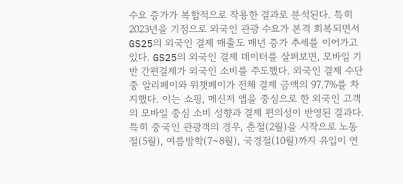수요 증가가 복합적으로 작용한 결과로 분석된다. 특히 2023년을 기점으로 외국인 관광 수요가 본격 회복되면서 GS25의 외국인 결제 매출도 매년 증가 추세를 이어가고 있다. GS25의 외국인 결제 데이터를 살펴보면, 모바일 기반 간편결제가 외국인 소비를 주도했다. 외국인 결제 수단 중 알리페이와 위챗페이가 전체 결제 금액의 97.7%를 차지했다. 이는 쇼핑, 메신저 앱을 중심으로 한 외국인 고객의 모바일 중심 소비 성향과 결제 편의성이 반영된 결과다. 특히 중국인 관광객의 경우, 춘절(2월)을 시작으로 노동절(5월), 여름방학(7~8월), 국경절(10월)까지 유입이 연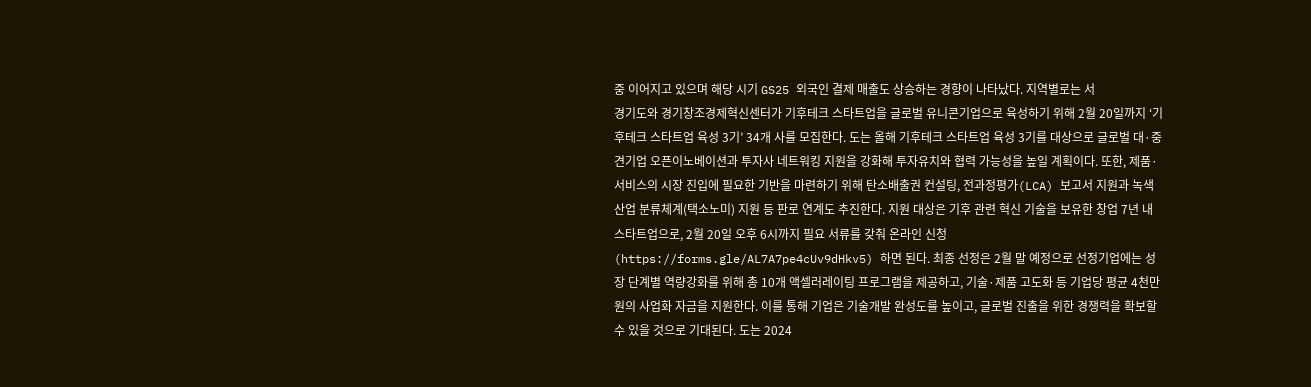중 이어지고 있으며 해당 시기 GS25 외국인 결제 매출도 상승하는 경향이 나타났다. 지역별로는 서
경기도와 경기창조경제혁신센터가 기후테크 스타트업을 글로벌 유니콘기업으로 육성하기 위해 2월 20일까지 ‘기후테크 스타트업 육성 3기’ 34개 사를 모집한다. 도는 올해 기후테크 스타트업 육성 3기를 대상으로 글로벌 대·중견기업 오픈이노베이션과 투자사 네트워킹 지원을 강화해 투자유치와 협력 가능성을 높일 계획이다. 또한, 제품·서비스의 시장 진입에 필요한 기반을 마련하기 위해 탄소배출권 컨설팅, 전과정평가(LCA) 보고서 지원과 녹색산업 분류체계(택소노미) 지원 등 판로 연계도 추진한다. 지원 대상은 기후 관련 혁신 기술을 보유한 창업 7년 내 스타트업으로, 2월 20일 오후 6시까지 필요 서류를 갖춰 온라인 신청(https://forms.gle/AL7A7pe4cUv9dHkv5) 하면 된다. 최종 선정은 2월 말 예정으로 선정기업에는 성장 단계별 역량강화를 위해 총 10개 액셀러레이팅 프로그램을 제공하고, 기술·제품 고도화 등 기업당 평균 4천만 원의 사업화 자금을 지원한다. 이를 통해 기업은 기술개발 완성도를 높이고, 글로벌 진출을 위한 경쟁력을 확보할 수 있을 것으로 기대된다. 도는 2024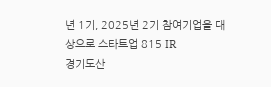년 1기, 2025년 2기 참여기업을 대상으로 스타트업 815 IR
경기도산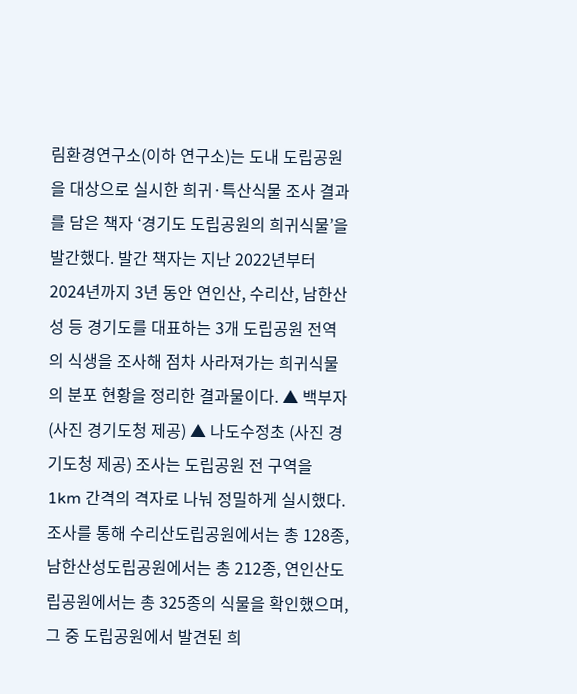림환경연구소(이하 연구소)는 도내 도립공원을 대상으로 실시한 희귀·특산식물 조사 결과를 담은 책자 ‘경기도 도립공원의 희귀식물’을 발간했다. 발간 책자는 지난 2022년부터 2024년까지 3년 동안 연인산, 수리산, 남한산성 등 경기도를 대표하는 3개 도립공원 전역의 식생을 조사해 점차 사라져가는 희귀식물의 분포 현황을 정리한 결과물이다. ▲ 백부자 (사진 경기도청 제공) ▲ 나도수정초 (사진 경기도청 제공) 조사는 도립공원 전 구역을 1km 간격의 격자로 나눠 정밀하게 실시했다. 조사를 통해 수리산도립공원에서는 총 128종, 남한산성도립공원에서는 총 212종, 연인산도립공원에서는 총 325종의 식물을 확인했으며, 그 중 도립공원에서 발견된 희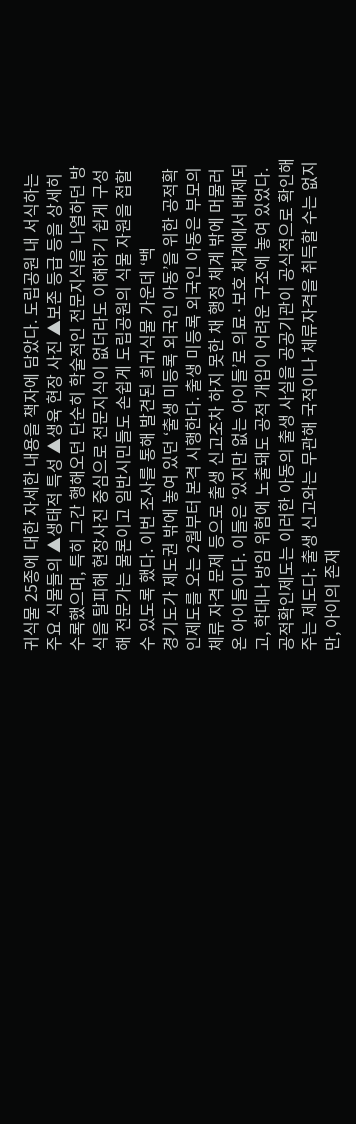귀식물 25종에 대한 자세한 내용을 책자에 담았다. 도립공원 내 서식하는 주요 식물들의 ▲생태적 특성 ▲생육 현장 사진 ▲보존 등급 등을 상세히 수록했으며, 특히 그간 행해오던 단순히 학술적인 전문지식을 나열하던 방식을 탈피해 현장사진 중심으로 전문지식이 없더라도 이해하기 쉽게 구성해 전문가는 물론이고 일반시민들도 손쉽게 도립공원의 식물 자원을 접할 수 있도록 했다. 이번 조사를 통해 발견된 희귀식물 가운데 ‘백
경기도가 제도권 밖에 놓여 있던 ‘출생 미등록 외국인 아동’을 위한 공적확인제도를 오는 2월부터 본격 시행한다. 출생 미등록 외국인 아동은 부모의 체류 자격 문제 등으로 출생 신고조차 하지 못한 채 행정 체계 밖에 머물러 온 아이들이다. 이들은 ‘있지만 없는 아이들’로 의료·보호 체계에서 배제되고, 학대나 방임 위험에 노출돼도 공적 개입이 어려운 구조에 놓여 있었다. 공적확인제도는 이러한 아동의 출생 사실을 공공기관이 공식적으로 확인해 주는 제도다. 출생 신고와는 무관해 국적이나 체류자격을 취득할 수는 없지만, 아이의 존재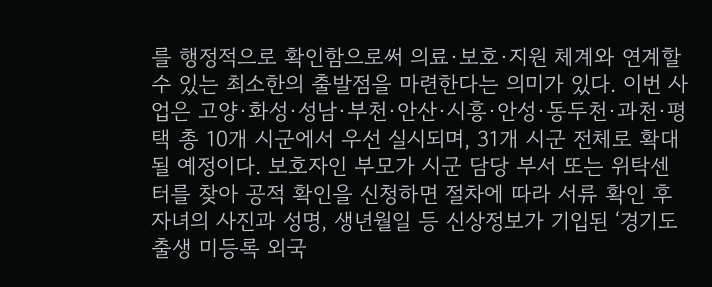를 행정적으로 확인함으로써 의료·보호·지원 체계와 연계할 수 있는 최소한의 출발점을 마련한다는 의미가 있다. 이번 사업은 고양·화성·성남·부천·안산·시흥·안성·동두천·과천·평택 총 10개 시군에서 우선 실시되며, 31개 시군 전체로 확대될 예정이다. 보호자인 부모가 시군 담당 부서 또는 위탁센터를 찾아 공적 확인을 신청하면 절차에 따라 서류 확인 후 자녀의 사진과 성명, 생년월일 등 신상정보가 기입된 ‘경기도 출생 미등록 외국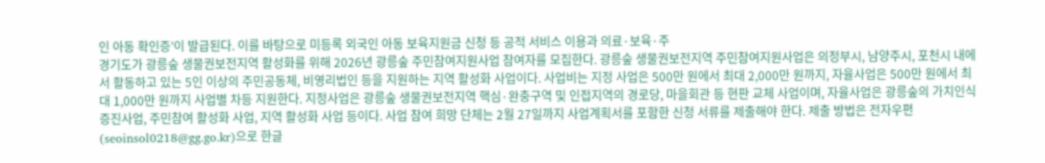인 아동 확인증’이 발급된다. 이를 바탕으로 미등록 외국인 아동 보육지원금 신청 등 공적 서비스 이용과 의료·보육·주
경기도가 광릉숲 생물권보전지역 활성화를 위해 2026년 광릉숲 주민참여지원사업 참여자를 모집한다. 광릉숲 생물권보전지역 주민참여지원사업은 의정부시, 남양주시, 포천시 내에서 활동하고 있는 5인 이상의 주민공동체, 비영리법인 등을 지원하는 지역 활성화 사업이다. 사업비는 지정 사업은 500만 원에서 최대 2,000만 원까지, 자율사업은 500만 원에서 최대 1,000만 원까지 사업별 차등 지원한다. 지정사업은 광릉숲 생물권보전지역 핵심·완충구역 및 인접지역의 경로당, 마을회관 등 현판 교체 사업이며, 자율사업은 광릉숲의 가치인식 증진사업, 주민참여 활성화 사업, 지역 활성화 사업 등이다. 사업 참여 희망 단체는 2월 27일까지 사업계획서를 포함한 신청 서류를 제출해야 한다. 제출 방법은 전자우편(seoinsol0218@gg.go.kr)으로 한글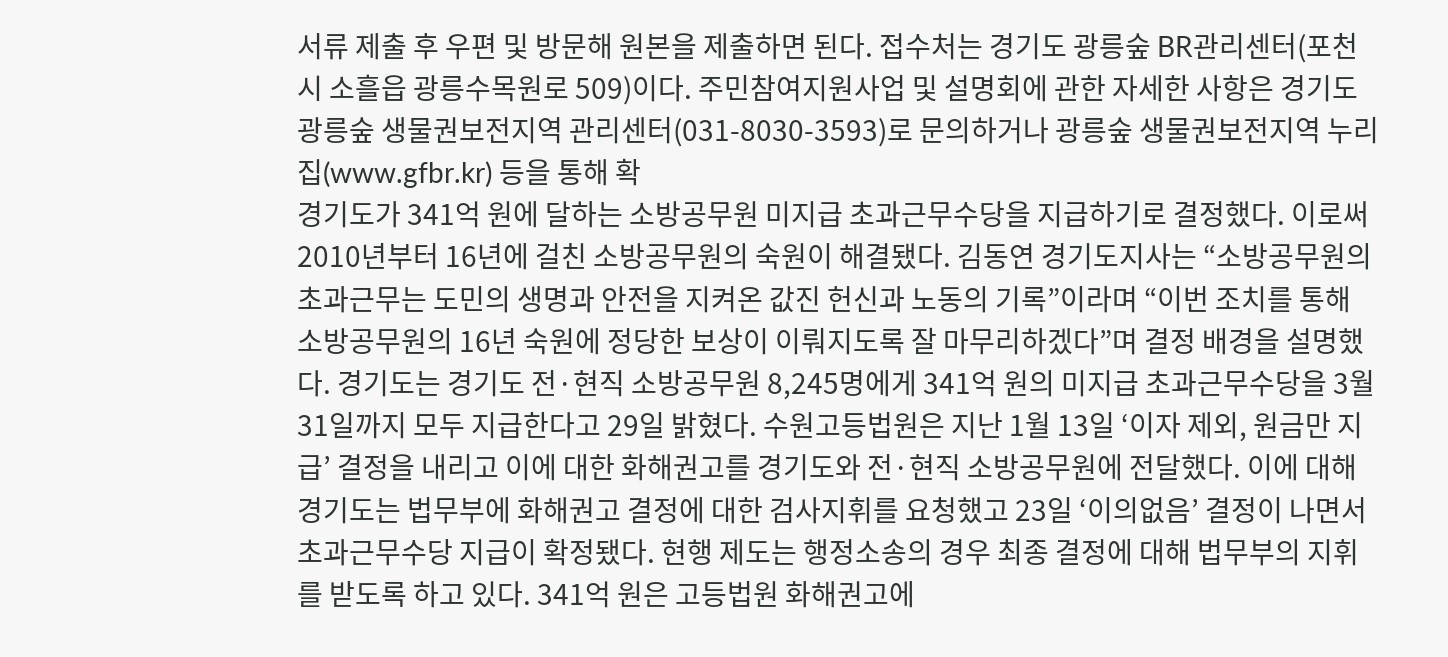서류 제출 후 우편 및 방문해 원본을 제출하면 된다. 접수처는 경기도 광릉숲 BR관리센터(포천시 소흘읍 광릉수목원로 509)이다. 주민참여지원사업 및 설명회에 관한 자세한 사항은 경기도 광릉숲 생물권보전지역 관리센터(031-8030-3593)로 문의하거나 광릉숲 생물권보전지역 누리집(www.gfbr.kr) 등을 통해 확
경기도가 341억 원에 달하는 소방공무원 미지급 초과근무수당을 지급하기로 결정했다. 이로써 2010년부터 16년에 걸친 소방공무원의 숙원이 해결됐다. 김동연 경기도지사는 “소방공무원의 초과근무는 도민의 생명과 안전을 지켜온 값진 헌신과 노동의 기록”이라며 “이번 조치를 통해 소방공무원의 16년 숙원에 정당한 보상이 이뤄지도록 잘 마무리하겠다”며 결정 배경을 설명했다. 경기도는 경기도 전·현직 소방공무원 8,245명에게 341억 원의 미지급 초과근무수당을 3월 31일까지 모두 지급한다고 29일 밝혔다. 수원고등법원은 지난 1월 13일 ‘이자 제외, 원금만 지급’ 결정을 내리고 이에 대한 화해권고를 경기도와 전·현직 소방공무원에 전달했다. 이에 대해 경기도는 법무부에 화해권고 결정에 대한 검사지휘를 요청했고 23일 ‘이의없음’ 결정이 나면서 초과근무수당 지급이 확정됐다. 현행 제도는 행정소송의 경우 최종 결정에 대해 법무부의 지휘를 받도록 하고 있다. 341억 원은 고등법원 화해권고에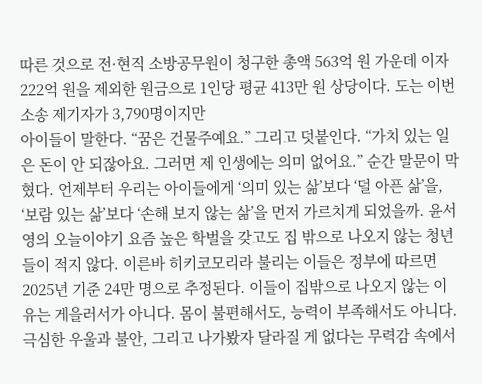따른 것으로 전·현직 소방공무원이 청구한 총액 563억 원 가운데 이자 222억 원을 제외한 원금으로 1인당 평균 413만 원 상당이다. 도는 이번 소송 제기자가 3,790명이지만
아이들이 말한다. “꿈은 건물주예요.” 그리고 덧붙인다. “가치 있는 일은 돈이 안 되잖아요. 그러면 제 인생에는 의미 없어요.” 순간 말문이 막혔다. 언제부터 우리는 아이들에게 ‘의미 있는 삶’보다 ‘덜 아픈 삶’을, ‘보람 있는 삶’보다 ‘손해 보지 않는 삶’을 먼저 가르치게 되었을까. 윤서영의 오늘이야기 요즘 높은 학벌을 갖고도 집 밖으로 나오지 않는 청년들이 적지 않다. 이른바 히키코모리라 불리는 이들은 정부에 따르면 2025년 기준 24만 명으로 추정된다. 이들이 집밖으로 나오지 않는 이유는 게을러서가 아니다. 몸이 불편해서도, 능력이 부족해서도 아니다. 극심한 우울과 불안, 그리고 나가봤자 달라질 게 없다는 무력감 속에서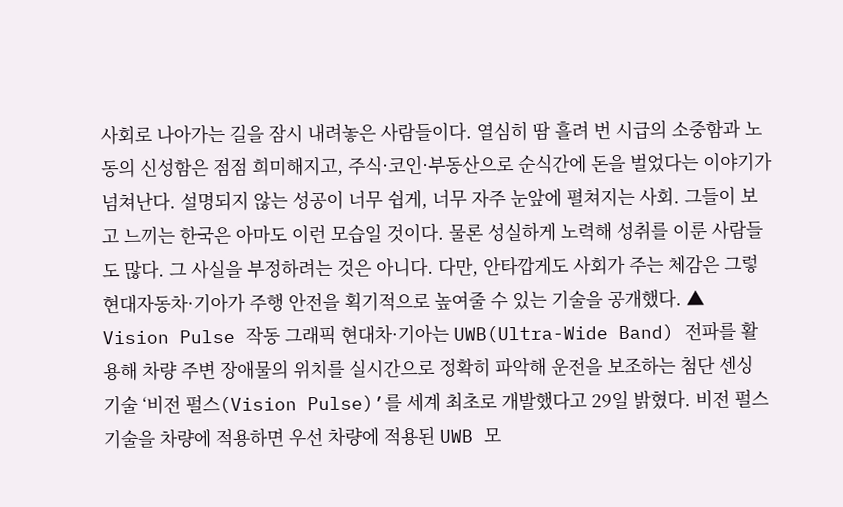사회로 나아가는 길을 잠시 내려놓은 사람들이다. 열심히 땀 흘려 번 시급의 소중함과 노동의 신성함은 점점 희미해지고, 주식·코인·부동산으로 순식간에 돈을 벌었다는 이야기가 넘쳐난다. 설명되지 않는 성공이 너무 쉽게, 너무 자주 눈앞에 펼쳐지는 사회. 그들이 보고 느끼는 한국은 아마도 이런 모습일 것이다. 물론 성실하게 노력해 성취를 이룬 사람들도 많다. 그 사실을 부정하려는 것은 아니다. 다만, 안타깝게도 사회가 주는 체감은 그렇
현대자동차·기아가 주행 안전을 획기적으로 높여줄 수 있는 기술을 공개했다. ▲ Vision Pulse 작동 그래픽 현대차·기아는 UWB(Ultra-Wide Band) 전파를 활용해 차량 주변 장애물의 위치를 실시간으로 정확히 파악해 운전을 보조하는 첨단 센싱 기술 ‘비전 펄스(Vision Pulse)’를 세계 최초로 개발했다고 29일 밝혔다. 비전 펄스 기술을 차량에 적용하면 우선 차량에 적용된 UWB 모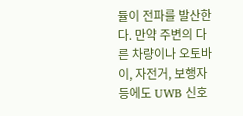듈이 전파를 발산한다. 만약 주변의 다른 차량이나 오토바이, 자전거, 보행자 등에도 UWB 신호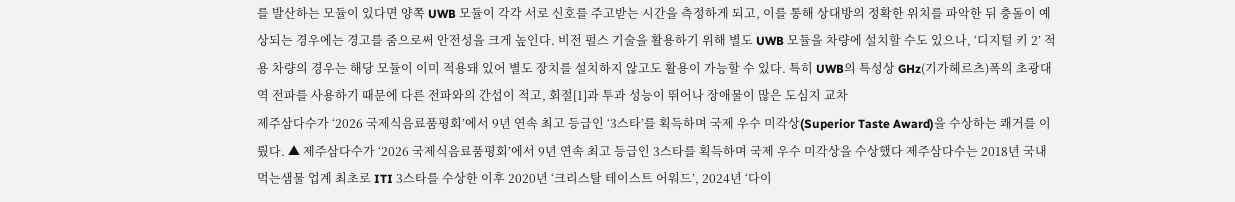를 발산하는 모듈이 있다면 양쪽 UWB 모듈이 각각 서로 신호를 주고받는 시간을 측정하게 되고, 이를 통해 상대방의 정확한 위치를 파악한 뒤 충돌이 예상되는 경우에는 경고를 줌으로써 안전성을 크게 높인다. 비전 펄스 기술을 활용하기 위해 별도 UWB 모듈을 차량에 설치할 수도 있으나, ‘디지털 키 2’ 적용 차량의 경우는 해당 모듈이 이미 적용돼 있어 별도 장치를 설치하지 않고도 활용이 가능할 수 있다. 특히 UWB의 특성상 GHz(기가헤르츠)폭의 초광대역 전파를 사용하기 때문에 다른 전파와의 간섭이 적고, 회절[1]과 투과 성능이 뛰어나 장애물이 많은 도심지 교차
제주삼다수가 ‘2026 국제식음료품평회’에서 9년 연속 최고 등급인 ‘3스타’를 획득하며 국제 우수 미각상(Superior Taste Award)을 수상하는 쾌거를 이뤘다. ▲ 제주삼다수가 ‘2026 국제식음료품평회’에서 9년 연속 최고 등급인 3스타를 획득하며 국제 우수 미각상을 수상했다 제주삼다수는 2018년 국내 먹는샘물 업계 최초로 ITI 3스타를 수상한 이후 2020년 ‘크리스탈 테이스트 어워드’, 2024년 ‘다이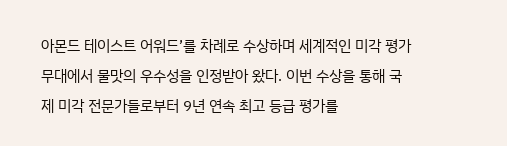아몬드 테이스트 어워드’를 차례로 수상하며 세계적인 미각 평가 무대에서 물맛의 우수성을 인정받아 왔다. 이번 수상을 통해 국제 미각 전문가들로부터 9년 연속 최고 등급 평가를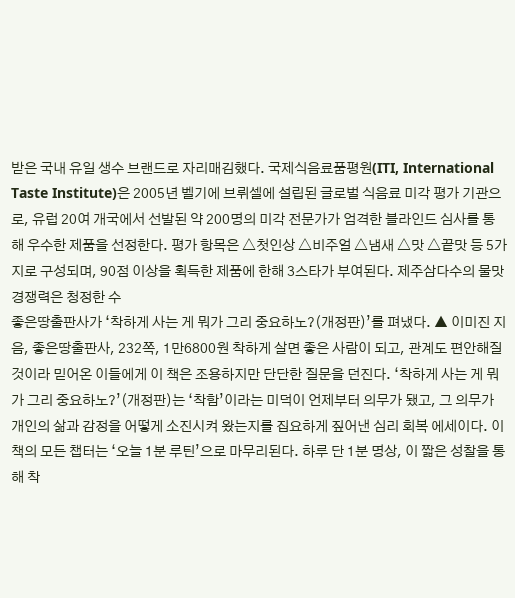받은 국내 유일 생수 브랜드로 자리매김했다. 국제식음료품평원(ITI, International Taste Institute)은 2005년 벨기에 브뤼셀에 설립된 글로벌 식음료 미각 평가 기관으로, 유럽 20여 개국에서 선발된 약 200명의 미각 전문가가 엄격한 블라인드 심사를 통해 우수한 제품을 선정한다. 평가 항목은 △첫인상 △비주얼 △냄새 △맛 △끝맛 등 5가지로 구성되며, 90점 이상을 획득한 제품에 한해 3스타가 부여된다. 제주삼다수의 물맛 경쟁력은 청정한 수
좋은땅출판사가 ‘착하게 사는 게 뭐가 그리 중요하노?(개정판)’를 펴냈다. ▲ 이미진 지음, 좋은땅출판사, 232쪽, 1만6800원 착하게 살면 좋은 사람이 되고, 관계도 편안해질 것이라 믿어온 이들에게 이 책은 조용하지만 단단한 질문을 던진다. ‘착하게 사는 게 뭐가 그리 중요하노?’(개정판)는 ‘착함’이라는 미덕이 언제부터 의무가 됐고, 그 의무가 개인의 삶과 감정을 어떻게 소진시켜 왔는지를 집요하게 짚어낸 심리 회복 에세이다. 이 책의 모든 챕터는 ‘오늘 1분 루틴’으로 마무리된다. 하루 단 1분 명상, 이 짧은 성찰을 통해 착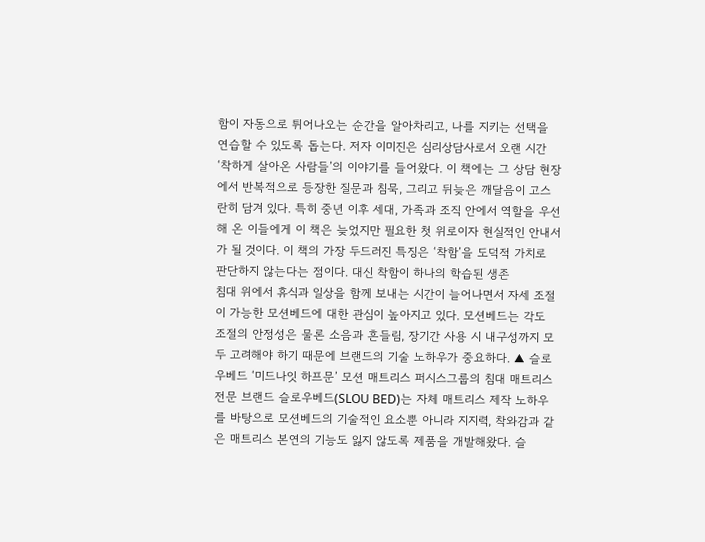함이 자동으로 튀어나오는 순간을 알아차리고, 나를 지키는 선택을 연습할 수 있도록 돕는다. 저자 이미진은 심리상담사로서 오랜 시간 ‘착하게 살아온 사람들’의 이야기를 들어왔다. 이 책에는 그 상담 현장에서 반복적으로 등장한 질문과 침묵, 그리고 뒤늦은 깨달음이 고스란히 담겨 있다. 특히 중년 이후 세대, 가족과 조직 안에서 역할을 우선해 온 이들에게 이 책은 늦었지만 필요한 첫 위로이자 현실적인 안내서가 될 것이다. 이 책의 가장 두드러진 특징은 ‘착함’을 도덕적 가치로 판단하지 않는다는 점이다. 대신 착함이 하나의 학습된 생존
침대 위에서 휴식과 일상을 함께 보내는 시간이 늘어나면서 자세 조절이 가능한 모션베드에 대한 관심이 높아지고 있다. 모션베드는 각도 조절의 안정성은 물론 소음과 흔들림, 장기간 사용 시 내구성까지 모두 고려해야 하기 때문에 브랜드의 기술 노하우가 중요하다. ▲ 슬로우베드 ‘미드나잇 하프문’ 모션 매트리스 퍼시스그룹의 침대 매트리스 전문 브랜드 슬로우베드(SLOU BED)는 자체 매트리스 제작 노하우를 바탕으로 모션베드의 기술적인 요소뿐 아니라 지지력, 착와감과 같은 매트리스 본연의 기능도 잃지 않도록 제품을 개발해왔다. 슬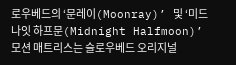로우베드의 ‘문레이(Moonray)’ 및 ‘미드나잇 하프문(Midnight Halfmoon)’ 모션 매트리스는 슬로우베드 오리지널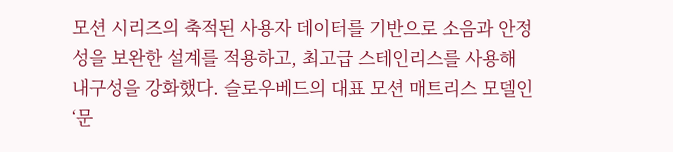모션 시리즈의 축적된 사용자 데이터를 기반으로 소음과 안정성을 보완한 설계를 적용하고, 최고급 스테인리스를 사용해 내구성을 강화했다. 슬로우베드의 대표 모션 매트리스 모델인 ‘문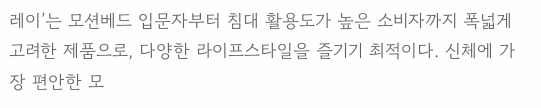레이’는 모션베드 입문자부터 침대 활용도가 높은 소비자까지 폭넓게 고려한 제품으로, 다양한 라이프스타일을 즐기기 최적이다. 신체에 가장 편안한 모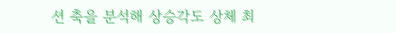션 축을 분석해 상승각도 상체 최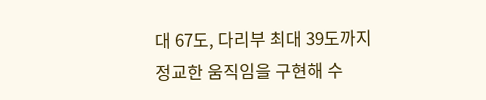대 67도, 다리부 최대 39도까지 정교한 움직임을 구현해 수